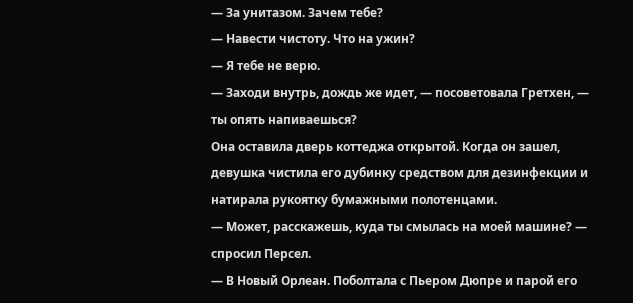— За унитазом. Зачем тебе?
— Навести чистоту. Что на ужин?
— Я тебе не верю.
— Заходи внутрь, дождь же идет, — посоветовала Гретхен, — ты опять напиваешься?
Она оставила дверь коттеджа открытой. Когда он зашел, девушка чистила его дубинку средством для дезинфекции и натирала рукоятку бумажными полотенцами.
— Может, расскажешь, куда ты смылась на моей машине? — спросил Персел.
— В Новый Орлеан. Поболтала с Пьером Дюпре и парой его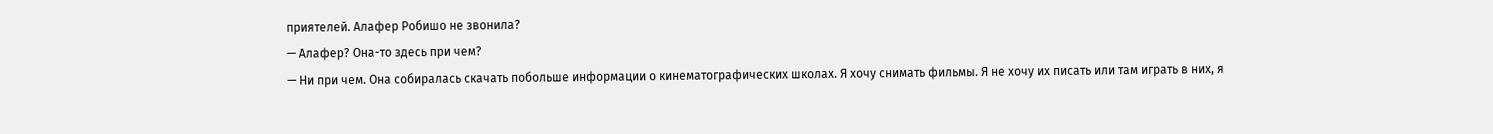приятелей. Алафер Робишо не звонила?
— Алафер? Она-то здесь при чем?
— Ни при чем. Она собиралась скачать побольше информации о кинематографических школах. Я хочу снимать фильмы. Я не хочу их писать или там играть в них, я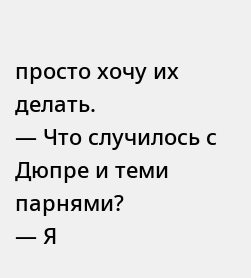просто хочу их делать.
— Что случилось с Дюпре и теми парнями?
— Я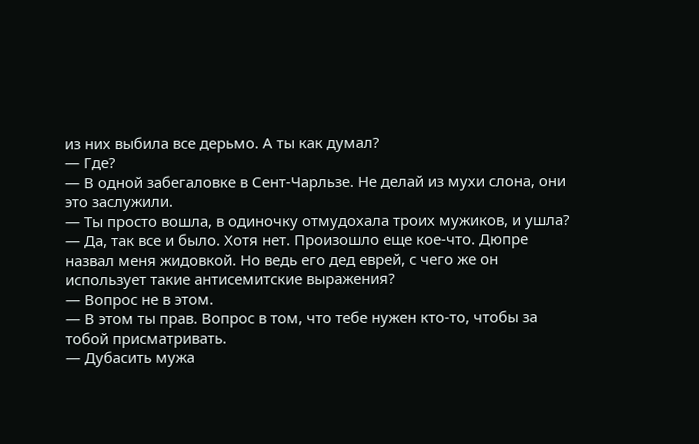из них выбила все дерьмо. А ты как думал?
— Где?
— В одной забегаловке в Сент-Чарльзе. Не делай из мухи слона, они это заслужили.
— Ты просто вошла, в одиночку отмудохала троих мужиков, и ушла?
— Да, так все и было. Хотя нет. Произошло еще кое-что. Дюпре назвал меня жидовкой. Но ведь его дед еврей, с чего же он использует такие антисемитские выражения?
— Вопрос не в этом.
— В этом ты прав. Вопрос в том, что тебе нужен кто-то, чтобы за тобой присматривать.
— Дубасить мужа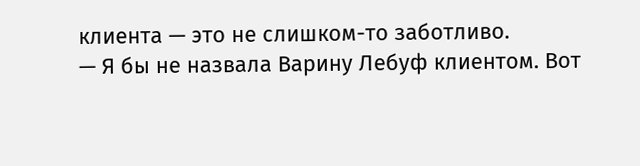клиента — это не слишком-то заботливо.
— Я бы не назвала Варину Лебуф клиентом. Вот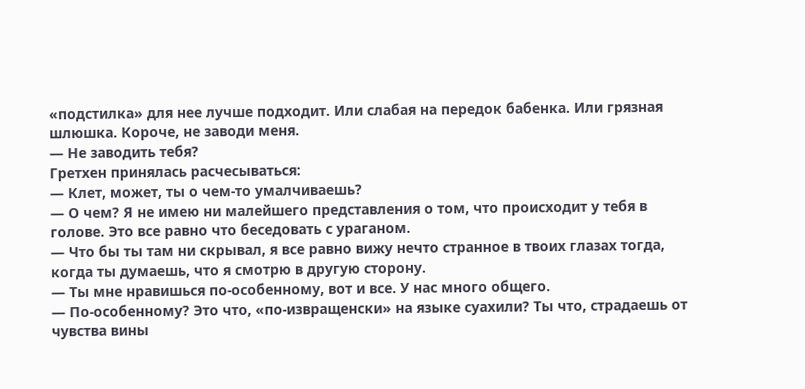«подстилка» для нее лучше подходит. Или слабая на передок бабенка. Или грязная шлюшка. Короче, не заводи меня.
— Не заводить тебя?
Гретхен принялась расчесываться:
— Клет, может, ты о чем-то умалчиваешь?
— О чем? Я не имею ни малейшего представления о том, что происходит у тебя в голове. Это все равно что беседовать с ураганом.
— Что бы ты там ни скрывал, я все равно вижу нечто странное в твоих глазах тогда, когда ты думаешь, что я смотрю в другую сторону.
— Ты мне нравишься по-особенному, вот и все. У нас много общего.
— По-особенному? Это что, «по-извращенски» на языке суахили? Ты что, страдаешь от чувства вины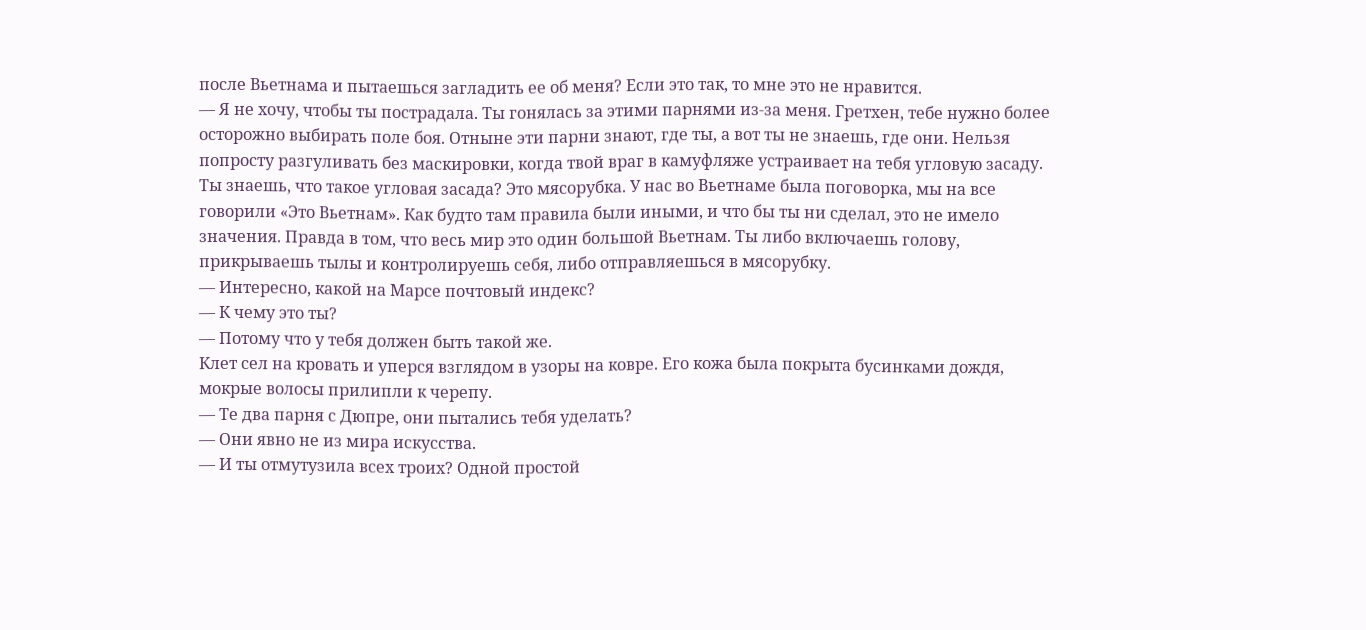после Вьетнама и пытаешься загладить ее об меня? Если это так, то мне это не нравится.
— Я не хочу, чтобы ты пострадала. Ты гонялась за этими парнями из-за меня. Гретхен, тебе нужно более осторожно выбирать поле боя. Отныне эти парни знают, где ты, а вот ты не знаешь, где они. Нельзя попросту разгуливать без маскировки, когда твой враг в камуфляже устраивает на тебя угловую засаду. Ты знаешь, что такое угловая засада? Это мясорубка. У нас во Вьетнаме была поговорка, мы на все говорили «Это Вьетнам». Как будто там правила были иными, и что бы ты ни сделал, это не имело значения. Правда в том, что весь мир это один большой Вьетнам. Ты либо включаешь голову, прикрываешь тылы и контролируешь себя, либо отправляешься в мясорубку.
— Интересно, какой на Марсе почтовый индекс?
— К чему это ты?
— Потому что у тебя должен быть такой же.
Клет сел на кровать и уперся взглядом в узоры на ковре. Его кожа была покрыта бусинками дождя, мокрые волосы прилипли к черепу.
— Те два парня с Дюпре, они пытались тебя уделать?
— Они явно не из мира искусства.
— И ты отмутузила всех троих? Одной простой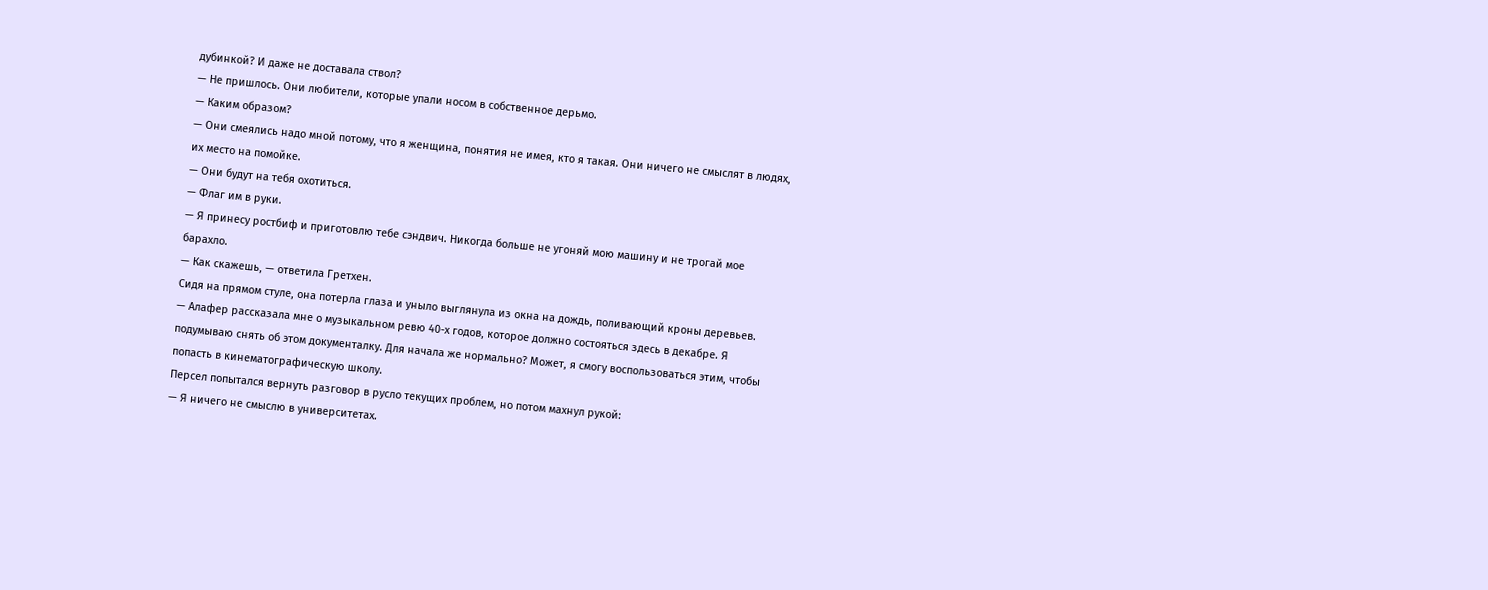дубинкой? И даже не доставала ствол?
— Не пришлось. Они любители, которые упали носом в собственное дерьмо.
— Каким образом?
— Они смеялись надо мной потому, что я женщина, понятия не имея, кто я такая. Они ничего не смыслят в людях, их место на помойке.
— Они будут на тебя охотиться.
— Флаг им в руки.
— Я принесу ростбиф и приготовлю тебе сэндвич. Никогда больше не угоняй мою машину и не трогай мое барахло.
— Как скажешь, — ответила Гретхен.
Сидя на прямом стуле, она потерла глаза и уныло выглянула из окна на дождь, поливающий кроны деревьев.
— Алафер рассказала мне о музыкальном ревю 40-х годов, которое должно состояться здесь в декабре. Я подумываю снять об этом документалку. Для начала же нормально? Может, я смогу воспользоваться этим, чтобы попасть в кинематографическую школу.
Персел попытался вернуть разговор в русло текущих проблем, но потом махнул рукой:
— Я ничего не смыслю в университетах.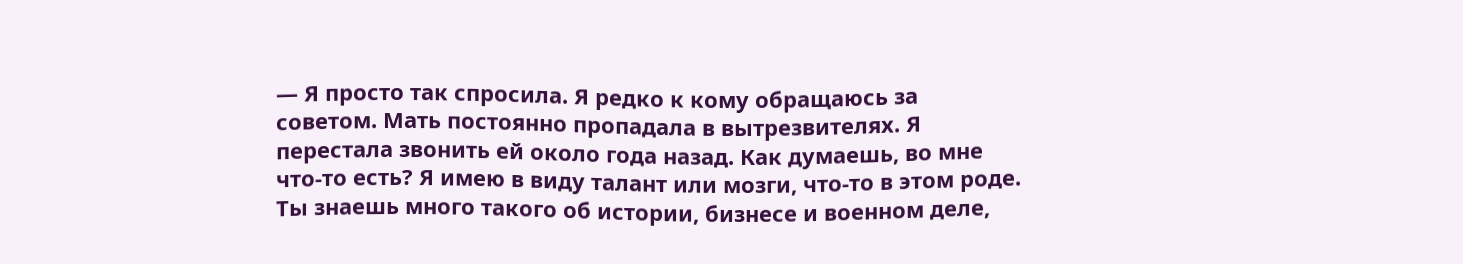— Я просто так спросила. Я редко к кому обращаюсь за советом. Мать постоянно пропадала в вытрезвителях. Я перестала звонить ей около года назад. Как думаешь, во мне что-то есть? Я имею в виду талант или мозги, что-то в этом роде. Ты знаешь много такого об истории, бизнесе и военном деле,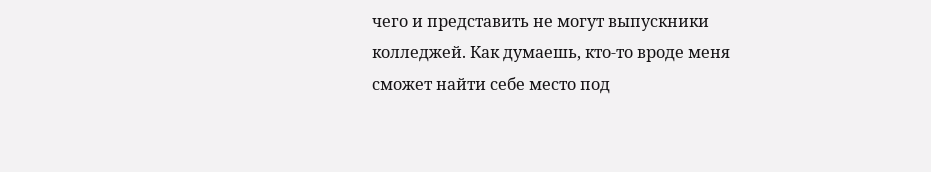чего и представить не могут выпускники колледжей. Как думаешь, кто-то вроде меня сможет найти себе место под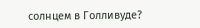солнцем в Голливуде?